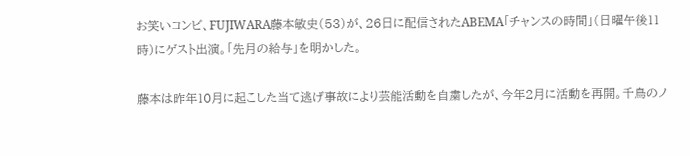お笑いコンビ、FUJIWARA藤本敏史(53)が、26日に配信されたABEMA「チャンスの時間」(日曜午後11時)にゲスト出演。「先月の給与」を明かした。

藤本は昨年10月に起こした当て逃げ事故により芸能活動を自粛したが、今年2月に活動を再開。千鳥のノ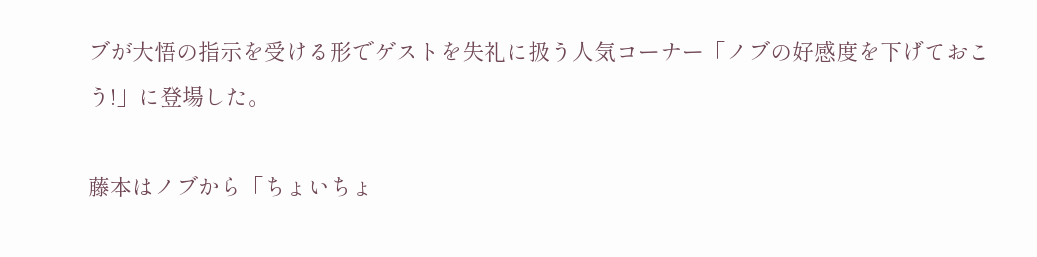ブが大悟の指示を受ける形でゲストを失礼に扱う人気コーナー「ノブの好感度を下げておこう!」に登場した。

藤本はノブから「ちょいちょ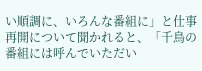い順調に、いろんな番組に」と仕事再開について聞かれると、「千鳥の番組には呼んでいただい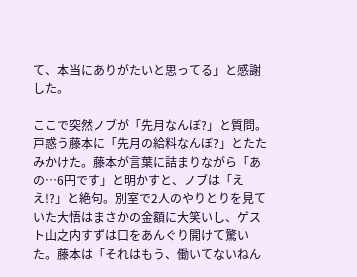て、本当にありがたいと思ってる」と感謝した。

ここで突然ノブが「先月なんぼ?」と質問。戸惑う藤本に「先月の給料なんぼ?」とたたみかけた。藤本が言葉に詰まりながら「あの…6円です」と明かすと、ノブは「ええ!?」と絶句。別室で2人のやりとりを見ていた大悟はまさかの金額に大笑いし、ゲスト山之内すずは口をあんぐり開けて驚いた。藤本は「それはもう、働いてないねん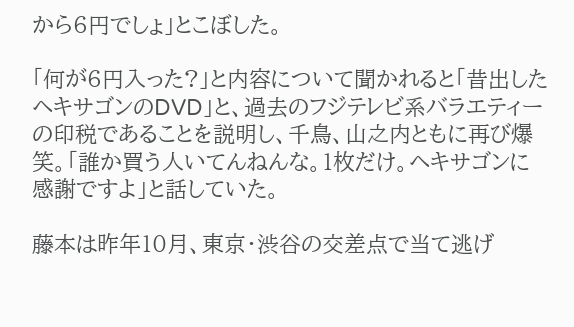から6円でしょ」とこぼした。

「何が6円入った?」と内容について聞かれると「昔出したヘキサゴンのDVD」と、過去のフジテレビ系バラエティーの印税であることを説明し、千鳥、山之内ともに再び爆笑。「誰か買う人いてんねんな。1枚だけ。ヘキサゴンに感謝ですよ」と話していた。

藤本は昨年10月、東京・渋谷の交差点で当て逃げ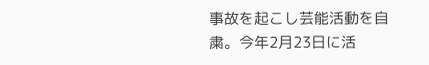事故を起こし芸能活動を自粛。今年2月23日に活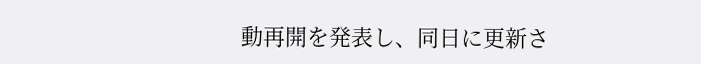動再開を発表し、同日に更新さ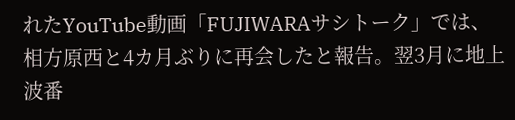れたYouTube動画「FUJIWARAサシトーク」では、相方原西と4カ月ぶりに再会したと報告。翌3月に地上波番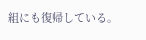組にも復帰している。